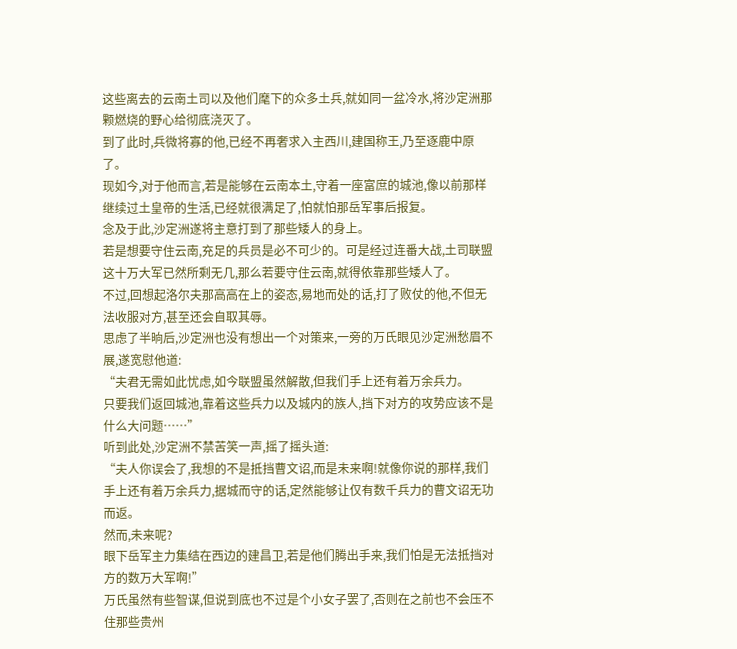这些离去的云南土司以及他们麾下的众多土兵,就如同一盆冷水,将沙定洲那颗燃烧的野心给彻底浇灭了。
到了此时,兵微将寡的他,已经不再奢求入主西川,建国称王,乃至逐鹿中原了。
现如今,对于他而言,若是能够在云南本土,守着一座富庶的城池,像以前那样继续过土皇帝的生活,已经就很满足了,怕就怕那岳军事后报复。
念及于此,沙定洲遂将主意打到了那些矮人的身上。
若是想要守住云南,充足的兵员是必不可少的。可是经过连番大战,土司联盟这十万大军已然所剩无几,那么若要守住云南,就得依靠那些矮人了。
不过,回想起洛尔夫那高高在上的姿态,易地而处的话,打了败仗的他,不但无法收服对方,甚至还会自取其辱。
思虑了半晌后,沙定洲也没有想出一个对策来,一旁的万氏眼见沙定洲愁眉不展,遂宽慰他道:
“夫君无需如此忧虑,如今联盟虽然解散,但我们手上还有着万余兵力。
只要我们返回城池,靠着这些兵力以及城内的族人,挡下对方的攻势应该不是什么大问题……”
听到此处,沙定洲不禁苦笑一声,摇了摇头道:
“夫人你误会了,我想的不是抵挡曹文诏,而是未来啊!就像你说的那样,我们手上还有着万余兵力,据城而守的话,定然能够让仅有数千兵力的曹文诏无功而返。
然而,未来呢?
眼下岳军主力集结在西边的建昌卫,若是他们腾出手来,我们怕是无法抵挡对方的数万大军啊!”
万氏虽然有些智谋,但说到底也不过是个小女子罢了,否则在之前也不会压不住那些贵州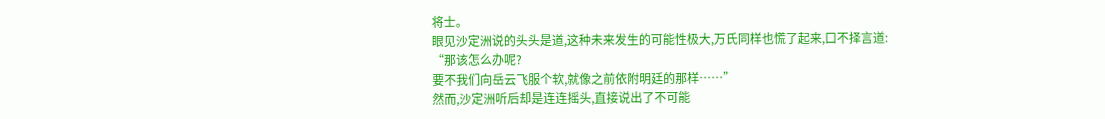将士。
眼见沙定洲说的头头是道,这种未来发生的可能性极大,万氏同样也慌了起来,口不择言道:
“那该怎么办呢?
要不我们向岳云飞服个软,就像之前依附明廷的那样……”
然而,沙定洲听后却是连连摇头,直接说出了不可能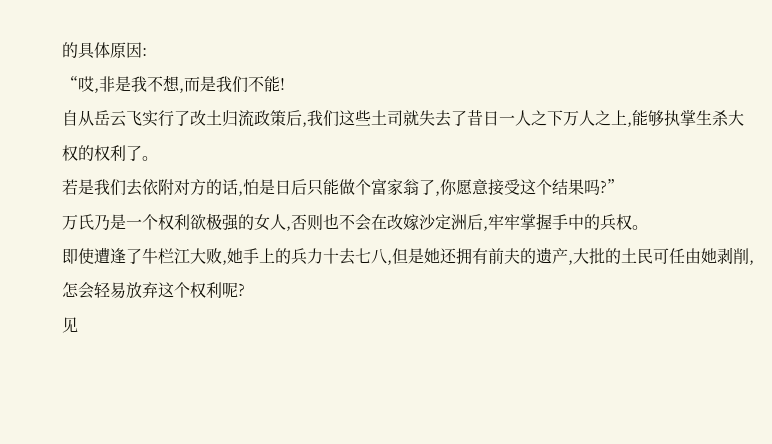的具体原因:
“哎,非是我不想,而是我们不能!
自从岳云飞实行了改土归流政策后,我们这些土司就失去了昔日一人之下万人之上,能够执掌生杀大权的权利了。
若是我们去依附对方的话,怕是日后只能做个富家翁了,你愿意接受这个结果吗?”
万氏乃是一个权利欲极强的女人,否则也不会在改嫁沙定洲后,牢牢掌握手中的兵权。
即使遭逢了牛栏江大败,她手上的兵力十去七八,但是她还拥有前夫的遗产,大批的土民可任由她剥削,怎会轻易放弃这个权利呢?
见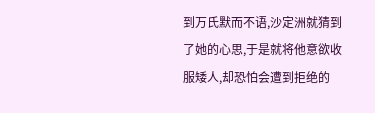到万氏默而不语,沙定洲就猜到了她的心思,于是就将他意欲收服矮人,却恐怕会遭到拒绝的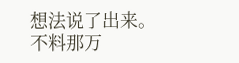想法说了出来。
不料那万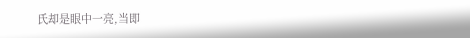氏却是眼中一亮,当即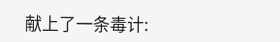献上了一条毒计: